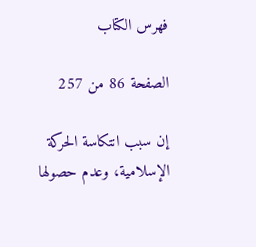فهرس الكتاب

الصفحة 86 من 257

إن سبب انتكاسة الحركة الإسلامية، وعدم حصولها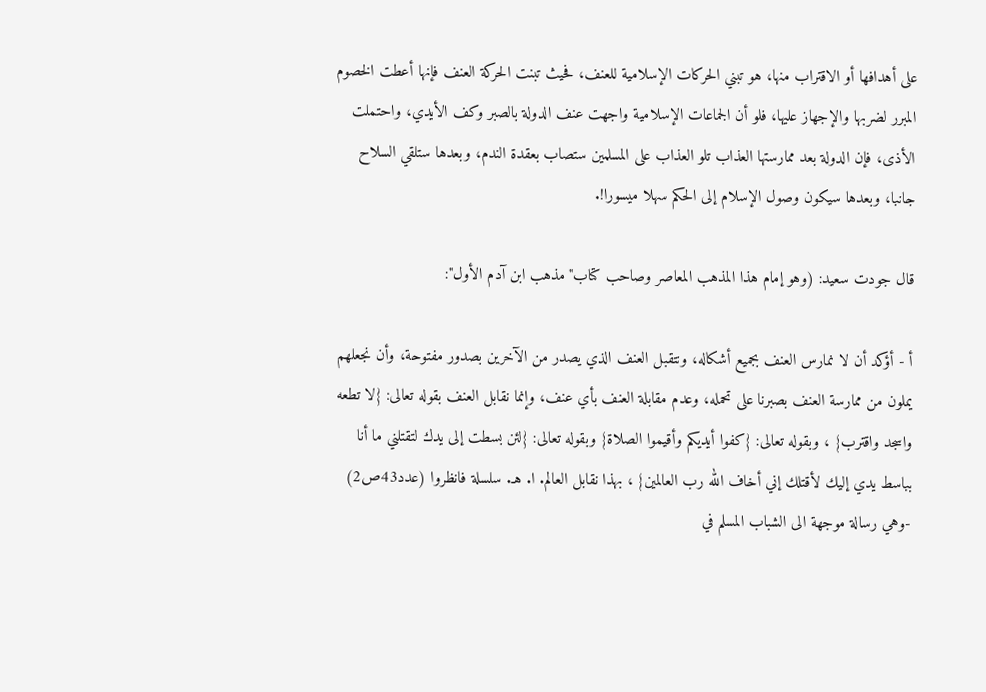على أهدافها أو الاقتراب منها، هو تبني الحركات الإسلامية للعنف، فحيث تبنت الحركة العنف فإنها أعطت الخصوم المبرر لضربها والإجهاز عليها، فلو أن الجماعات الإسلامية واجهت عنف الدولة بالصبر وكف الأيدي، واحتملت الأذى، فإن الدولة بعد ممارستها العذاب تلو العذاب على المسلمين ستصاب بعقدة الندم، وبعدها ستلقي السلاح جانبا، وبعدها سيكون وصول الإسلام إلى الحكم سهلا ميسورا!.

قال جودت سعيد: (وهو إمام هذا المذهب المعاصر وصاحب كتاب"مذهب ابن آدم الأول":

أ - أؤكد أن لا نمارس العنف بجميع أشكاله، ونتقبل العنف الذي يصدر من الآخرين بصدور مفتوحة، وأن نجعلهم يملون من ممارسة العنف بصبرنا على تحمله، وعدم مقابلة العنف بأي عنف، وإنما نقابل العنف بقوله تعالى: {لا تطعه واسجد واقترب} ، وبقوله تعالى: {كفوا أيديكم وأقيموا الصلاة} وبقوله تعالى: {لئن بسطت إلى يدك لتقتلني ما أنا بباسط يدي إليك لأقتلك إني أخاف الله رب العالمين} ، بهذا نقابل العالم. ا. هـ. سلسلة فانظروا (عدد43ص2) -وهي رسالة موجهة الى الشباب المسلم في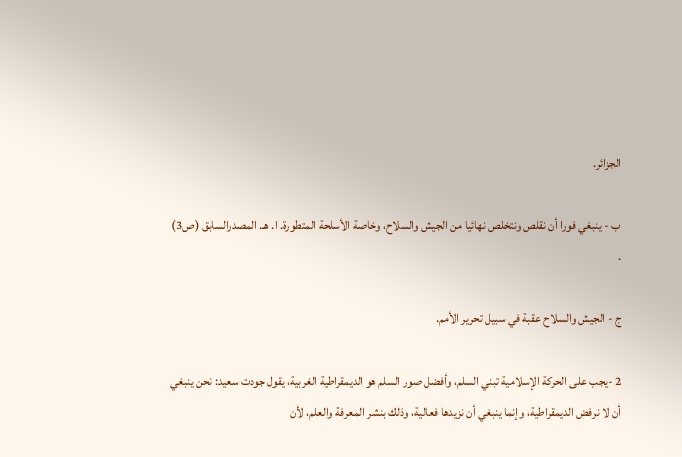الجزائر.

ب - ينبغي فورا أن نقلص ونتخلص نهائيا من الجيش والسلاح، وخاصة الأسلحة المتطورة. ا. هـ. المصدرالسابق (ص3) .

ج - الجيش والسلاح عقبة في سبيل تحرير الأمم.

2 -يجب على الحركة الإسلامية تبني السلم، وأفضل صور السلم هو الديمقراطية الغربية، يقول جودت سعيد: نحن ينبغي أن لا نرفض الديمقراطية، وإنما ينبغي أن نزيدها فعالية، وذلك بنشر المعرفة والعلم، لأن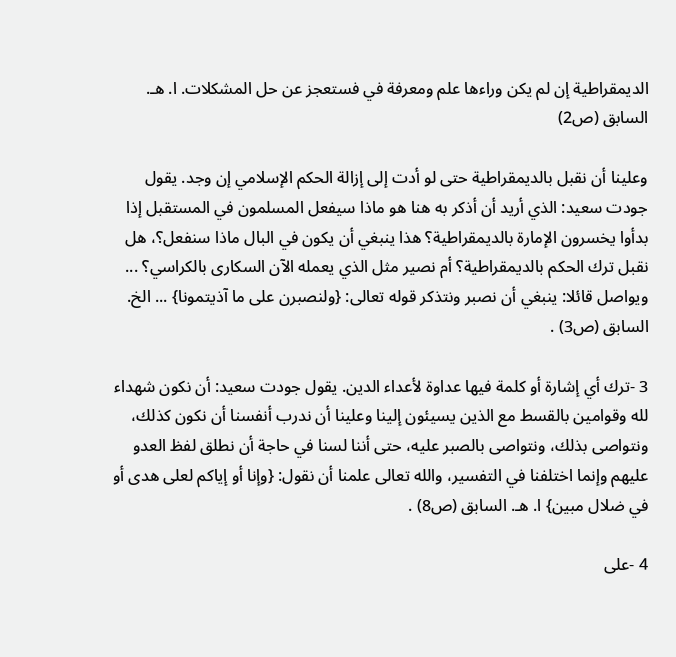الديمقراطية إن لم يكن وراءها علم ومعرفة في فستعجز عن حل المشكلات. ا. هـ. السابق (ص2)

وعلينا أن نقبل بالديمقراطية حتى لو أدت إلى إزالة الحكم الإسلامي إن وجد. يقول جودت سعيد: الذي أريد أن أذكر به هنا هو ماذا سيفعل المسلمون في المستقبل إذا بدأوا يخسرون الإمارة بالديمقراطية؟ هذا ينبغي أن يكون في البال ماذا سنفعل؟، هل نقبل ترك الحكم بالديمقراطية؟ أم نصير مثل الذي يعمله الآن السكارى بالكراسي؟ ... ويواصل قائلا: ينبغي أن نصبر ونتذكر قوله تعالى: {ولنصبرن على ما آذيتمونا} ... الخ. السابق (ص3) .

3 -ترك أي إشارة أو كلمة فيها عداوة لأعداء الدين. يقول جودت سعيد: أن نكون شهداء لله وقوامين بالقسط مع الذين يسيئون إلينا وعلينا أن ندرب أنفسنا أن نكون كذلك، ونتواصى بذلك، ونتواصى بالصبر عليه، حتى أننا لسنا في حاجة أن نطلق لفظ العدو عليهم وإنما اختلفنا في التفسير، والله تعالى علمنا أن نقول: {وإنا أو إياكم لعلى هدى أو في ضلال مبين} ا. هـ. السابق (ص8) .

4 -على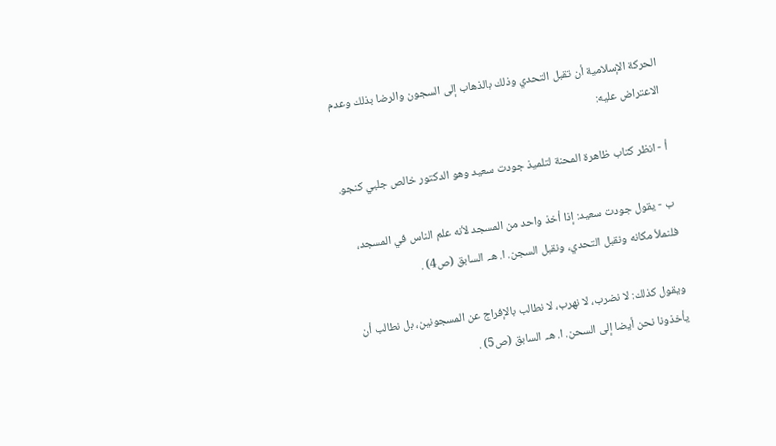الحركة الإسلامية أن تقبل التحدي وذلك بالذهاب إلى السجون والرضا بذلك وعدم الاعتراض عليه:

أ - انظر كتاب ظاهرة المحنة لتلميذ جودت سعيد وهو الدكتور خالص جلبي كنجو.

ب - يقول جودت سعيد: إذا أخذ واحد من المسجد لأنه علم الناس في المسجد، فلنملأ مكانه ونقبل التحدي، ونقبل السجن. ا. هـ. السابق (ص4) .

ويقول كذلك: لا نضرب، لا نهرب، لا نطالب بالإفراج عن المسجونين، بل نطالب أن يأخذونا نحن أيضا إلى السحن. ا. هـ. السابق (ص5) .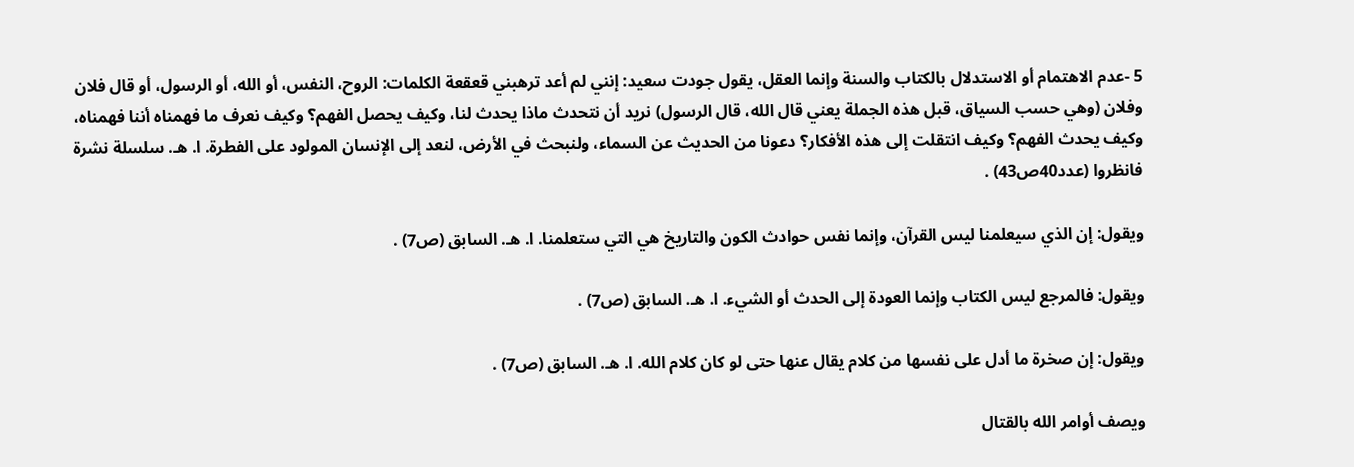5 -عدم الاهتمام أو الاستدلال بالكتاب والسنة وإنما العقل، يقول جودت سعيد: إنني لم أعد ترهبني قعقعة الكلمات: الروح، النفس، أو الله، أو الرسول، أو قال فلان وفلان (وهي حسب السياق، قبل هذه الجملة يعني قال الله، قال الرسول) نريد أن نتحدث ماذا يحدث لنا، وكيف يحصل الفهم؟ وكيف نعرف ما فهمناه أننا فهمناه، وكيف يحدث الفهم؟ وكيف انتقلت إلى هذه الأفكار؟ دعونا من الحديث عن السماء، ولنبحث في الأرض، لنعد إلى الإنسان المولود على الفطرة. ا. هـ. سلسلة نشرة فانظروا (عدد40ص43) .

ويقول: إن الذي سيعلمنا ليس القرآن، وإنما نفس حوادث الكون والتاريخ هي التي ستعلمنا. ا. هـ. السابق (ص7) .

ويقول: فالمرجع ليس الكتاب وإنما العودة إلى الحدث أو الشيء. ا. هـ. السابق (ص7) .

ويقول: إن صخرة ما أدل على نفسها من كلام يقال عنها حتى لو كان كلام الله. ا. هـ. السابق (ص7) .

ويصف أوامر الله بالقتال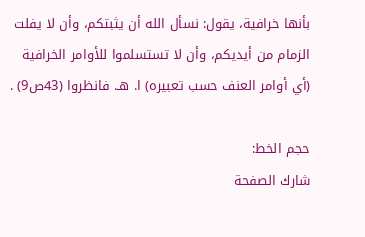بأنها خرافية، يقول: نسأل الله أن يثبتكم، وأن لا يفلت الزمام من أيديكم، وأن لا تستسلموا للأوامر الخرافية (أي أوامر العنف حسب تعبيره) ا. هـ. فانظروا (43ص9) .

حجم الخط:
شارك الصفحة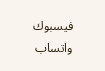فيسبوك واتساب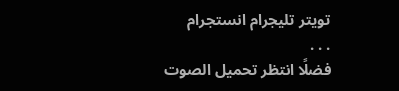تويتر تليجرام انستجرام
. . .
فضلًا انتظر تحميل الصوت